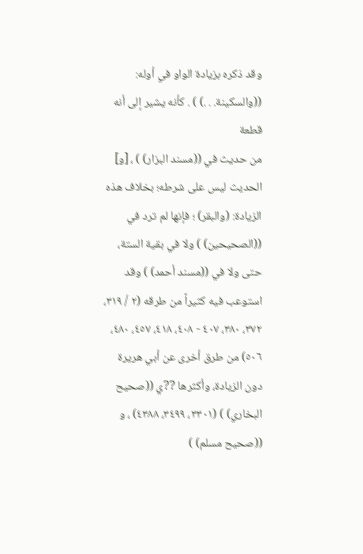وقد ذكره بزيادة الواو في أوله: ((والسكينة. . .) ) . كأنه يشير إلى أنه قطعة
من حديث في ((مسند البزار) ) ، [و] الحديث ليس على شرطه؛ بخلاف هذه الزيادة: (والبقر) ؛ فإنها لم ترد في ((الصحيحين) ) ولا في بقية الستة، حتى ولا في ((مسند أحمد) ) وقد استوعب فيه كثيراً من طرقه (٢ / ٣١٩، ٣٧٢، ٣٨٠، ٤٠٧ - ٤٠٨، ٤١٨، ٤٥٧، ٤٨٠، ٥٠٦) من طرق أخرى عن أبي هريرة دون الزيادة، وأكثرها ??ي ((صحيح البخاري) ) (٣٣٠١، ٣٤٩٩، ٤٣٨٨) ، و ((صحيح مسلم) )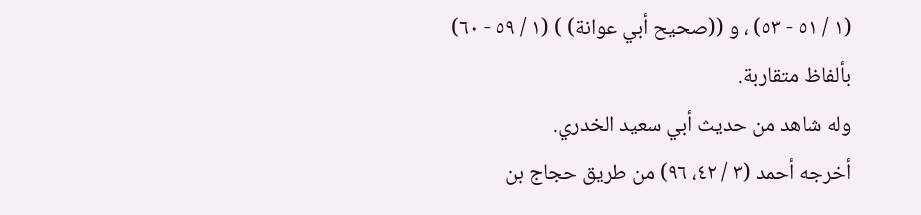(١ / ٥١ - ٥٣) ، و ((صحيح أبي عوانة) ) (١ / ٥٩ - ٦٠) بألفاظ متقاربة.
وله شاهد من حديث أبي سعيد الخدري.
أخرجه أحمد (٣ / ٤٢، ٩٦) من طريق حجاج بن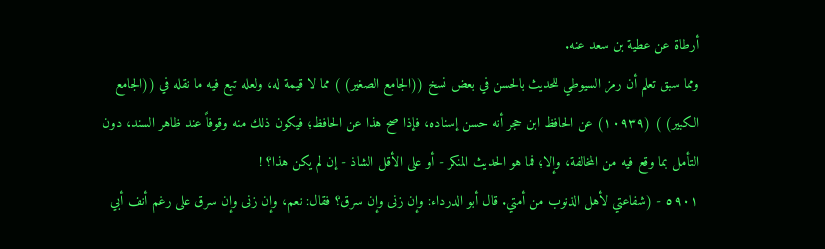أرطاة عن عطية بن سعد عنه.
ومما سبق تعلم أن رمز السيوطي للحديث بالحسن في بعض نسخ ((الجامع الصغير) ) مما لا قيمة له، ولعله تبع فيه ما نقله في ((الجامع الكبير) ) (١٠٩٣٩) عن الحافظ ابن حجر أنه حسن إسناده، فإذا صح هذا عن الحافظ؛ فيكون ذلك منه وقوفاً عند ظاهر السند، دون التأمل بما وقع فيه من المخالفة، وإلا؛ فما هو الحديث المنكر - أو على الأقل الشاذ - إن لم يكن هذا؟ !
٥٩٠١ - (شفاعتي لأهل الذنوب من أمتي. قال أبو الدرداء: وإن زنى وإن سرق؟ فقال: نعم، وإن زنى وإن سرق على رغم أنف أبي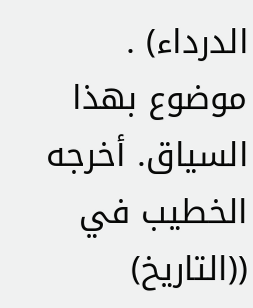الدرداء) .
موضوع بهذا السياق. أخرجه الخطيب في ((التاريخ)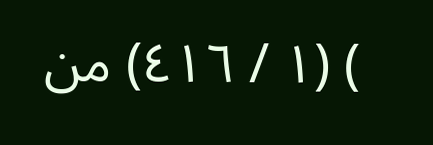) (١ / ٤١٦) من